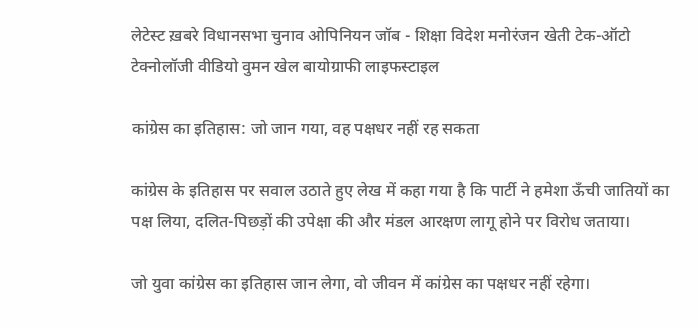लेटेस्ट ख़बरे विधानसभा चुनाव ओपिनियन जॉब - शिक्षा विदेश मनोरंजन खेती टेक-ऑटो टेक्नोलॉजी वीडियो वुमन खेल बायोग्राफी लाइफस्टाइल

कांग्रेस का इतिहास: जो जान गया, वह पक्षधर नहीं रह सकता

कांग्रेस के इतिहास पर सवाल उठाते हुए लेख में कहा गया है कि पार्टी ने हमेशा ऊँची जातियों का पक्ष लिया, दलित-पिछड़ों की उपेक्षा की और मंडल आरक्षण लागू होने पर विरोध जताया।

जो युवा कांग्रेस का इतिहास जान लेगा, वो जीवन में कांग्रेस का पक्षधर नहीं रहेगा।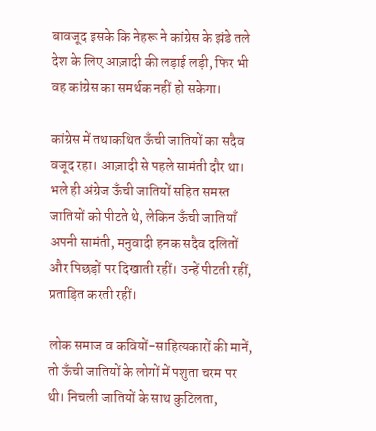बावजूद इसके कि नेहरू ने कांग्रेस के झंडे तले देश के लिए आज़ादी की लड़ाई लड़ी, फिर भी वह कांग्रेस का समर्थक नहीं हो सकेगा।

कांग्रेस में तथाकथित ऊँची जातियों का सदैव वजूद रहा। आज़ादी से पहले सामंती दौर था। भले ही अंग्रेज ऊँची जातियों सहित समस्त जातियों को पीटते थे, लेकिन ऊँची जातियाँ अपनी सामंती, मनुवादी हनक सदैव दलितों और पिछड़ों पर दिखाती रहीं। उन्हें पीटती रहीं, प्रताड़ित करती रहीं।

लोक समाज व कवियों-साहित्यकारों की मानें, तो ऊँची जातियों के लोगों में पशुता चरम पर थी। निचली जातियों के साथ कुटिलता,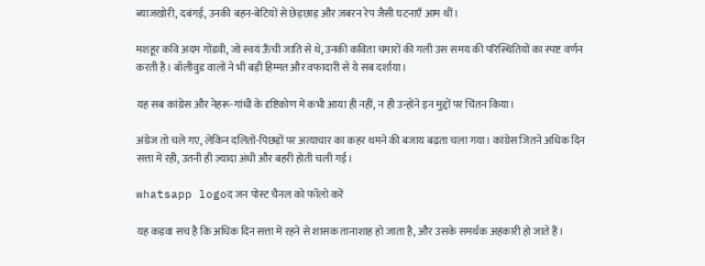ब्याजखोरी, दबंगई, उनकी बहन-बेटियों से छेड़छाड़ और ज़बरन रेप जैसी घटनाएँ आम थीं।

मशहूर कवि अदम गोंडवी, जो स्वयं ऊँची जाति से थे, उनकी कविता चमारों की गली उस समय की परिस्थितियों का स्पष्ट वर्णन करती है। बॉलीवुड वालों ने भी बड़ी हिम्मत और वफादारी से ये सब दर्शाया।

यह सब कांग्रेस और नेहरू-गांधी के दृष्टिकोण में कभी आया ही नहीं, न ही उन्होंने इन मुद्दों पर चिंतन किया।

अंग्रेज तो चले गए, लेकिन दलितों-पिछड़ों पर अत्याचार का कहर थमने की बजाय बढ़ता चला गया। कांग्रेस जितने अधिक दिन सत्ता में रही, उतनी ही ज़्यादा अंधी और बहरी होती चली गई।

whatsapp logoद जन पोस्ट चैनल को फॉलो करें

यह कड़वा सच है कि अधिक दिन सत्ता में रहने से शासक तानाशाह हो जाता है, और उसके समर्थक अहंकारी हो जाते हैं।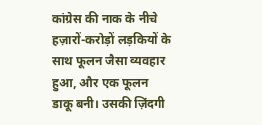कांग्रेस की नाक के नीचे हज़ारों-करोड़ों लड़कियों के साथ फूलन जैसा व्यवहार हुआ, और एक फूलन डाकू बनी। उसकी ज़िंदगी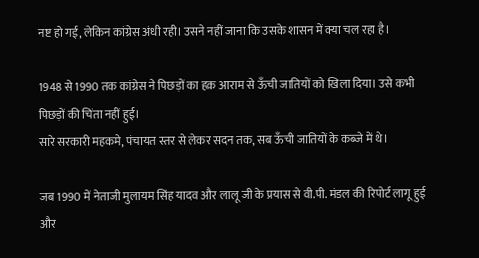नष्ट हो गई, लेकिन कांग्रेस अंधी रही। उसने नहीं जाना कि उसके शासन में क्या चल रहा है।

1948 से 1990 तक कांग्रेस ने पिछड़ों का हक़ आराम से ऊँची जातियों को खिला दिया। उसे कभी पिछड़ों की चिंता नहीं हुई।
सारे सरकारी महकमे, पंचायत स्तर से लेकर सदन तक, सब ऊँची जातियों के कब्जे में थे।

जब 1990 में नेताजी मुलायम सिंह यादव और लालू जी के प्रयास से वी.पी. मंडल की रिपोर्ट लागू हुई और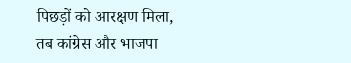पिछड़ों को आरक्षण मिला, तब कांग्रेस और भाजपा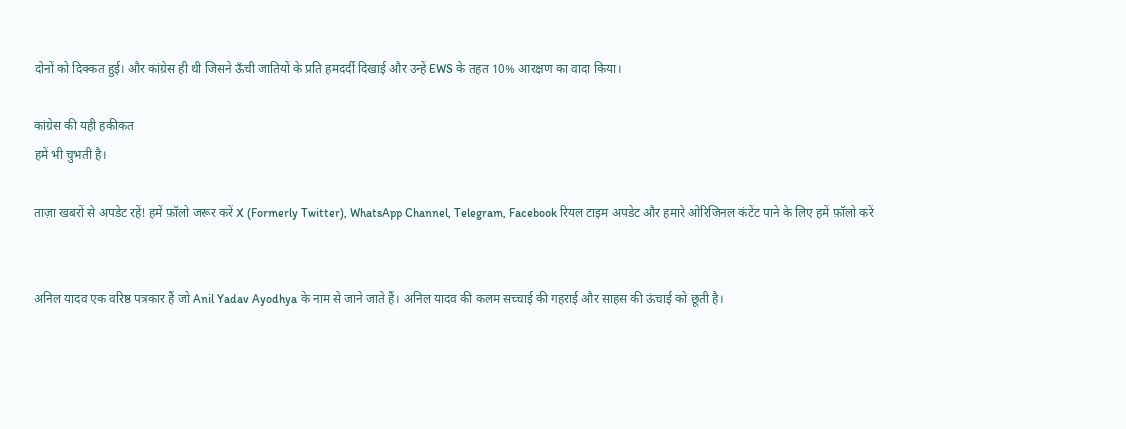दोनों को दिक्कत हुई। और कांग्रेस ही थी जिसने ऊँची जातियों के प्रति हमदर्दी दिखाई और उन्हें EWS के तहत 10% आरक्षण का वादा किया।

कांग्रेस की यही हकीकत
हमें भी चुभती है।

ताज़ा खबरों से अपडेट रहें! हमें फ़ॉलो जरूर करें X (Formerly Twitter), WhatsApp Channel, Telegram, Facebook रियल टाइम अपडेट और हमारे ओरिजिनल कंटेंट पाने के लिए हमें फ़ॉलो करें


अनिल यादव एक वरिष्ठ पत्रकार हैं जो Anil Yadav Ayodhya के नाम से जाने जाते हैं। अनिल यादव की कलम सच्चाई की गहराई और साहस की ऊंचाई को छूती है।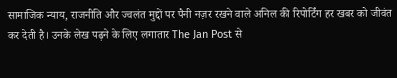सामाजिक न्याय, राजनीति और ज्वलंत मुद्दों पर पैनी नज़र रखने वाले अनिल की रिपोर्टिंग हर खबर को जीवंत कर देती है। उनके लेख पढ़ने के लिए लगातार The Jan Post से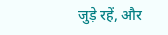जुड़े रहें, और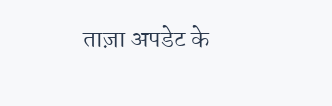ताज़ा अपडेट के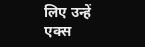लिए उन्हें एक्स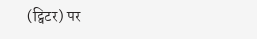(ट्विटर) पर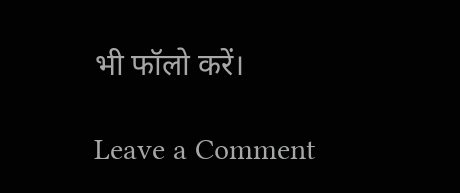भी फॉलो करें।

Leave a Comment